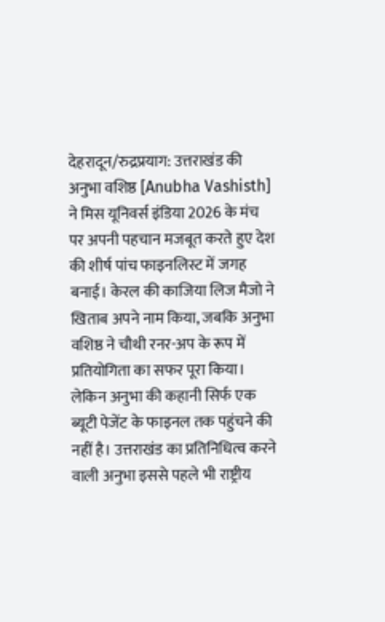देहरादून/रुद्रप्रयाग: उत्तराखंड की अनुभा वशिष्ठ [Anubha Vashisth] ने मिस यूनिवर्स इंडिया 2026 के मंच पर अपनी पहचान मजबूत करते हुए देश की शीर्ष पांच फाइनलिस्ट में जगह बनाई। केरल की काजिया लिज मैजो ने खिताब अपने नाम किया, जबकि अनुभा वशिष्ठ ने चौथी रनर-अप के रूप में प्रतियोगिता का सफर पूरा किया।
लेकिन अनुभा की कहानी सिर्फ एक ब्यूटी पेजेंट के फाइनल तक पहुंचने की नहीं है। उत्तराखंड का प्रतिनिधित्व करने वाली अनुभा इससे पहले भी राष्ट्रीय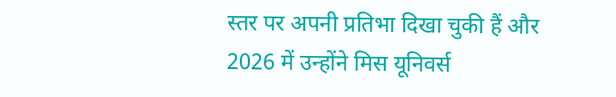स्तर पर अपनी प्रतिभा दिखा चुकी हैं और 2026 में उन्होंने मिस यूनिवर्स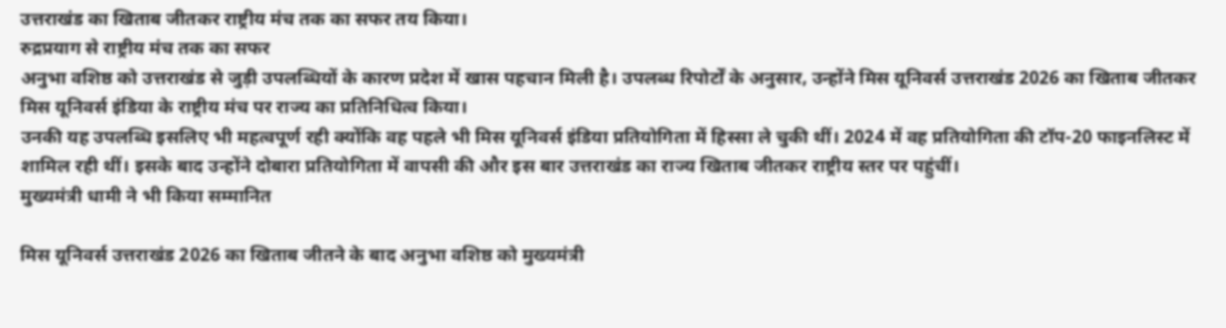उत्तराखंड का खिताब जीतकर राष्ट्रीय मंच तक का सफर तय किया।
रुद्रप्रयाग से राष्ट्रीय मंच तक का सफर
अनुभा वशिष्ठ को उत्तराखंड से जुड़ी उपलब्धियों के कारण प्रदेश में खास पहचान मिली है। उपलब्ध रिपोर्टों के अनुसार, उन्होंने मिस यूनिवर्स उत्तराखंड 2026 का खिताब जीतकर मिस यूनिवर्स इंडिया के राष्ट्रीय मंच पर राज्य का प्रतिनिधित्व किया।
उनकी यह उपलब्धि इसलिए भी महत्वपूर्ण रही क्योंकि वह पहले भी मिस यूनिवर्स इंडिया प्रतियोगिता में हिस्सा ले चुकी थीं। 2024 में वह प्रतियोगिता की टॉप-20 फाइनलिस्ट में शामिल रही थीं। इसके बाद उन्होंने दोबारा प्रतियोगिता में वापसी की और इस बार उत्तराखंड का राज्य खिताब जीतकर राष्ट्रीय स्तर पर पहुंचीं।
मुख्यमंत्री धामी ने भी किया सम्मानित

मिस यूनिवर्स उत्तराखंड 2026 का खिताब जीतने के बाद अनुभा वशिष्ठ को मुख्यमंत्री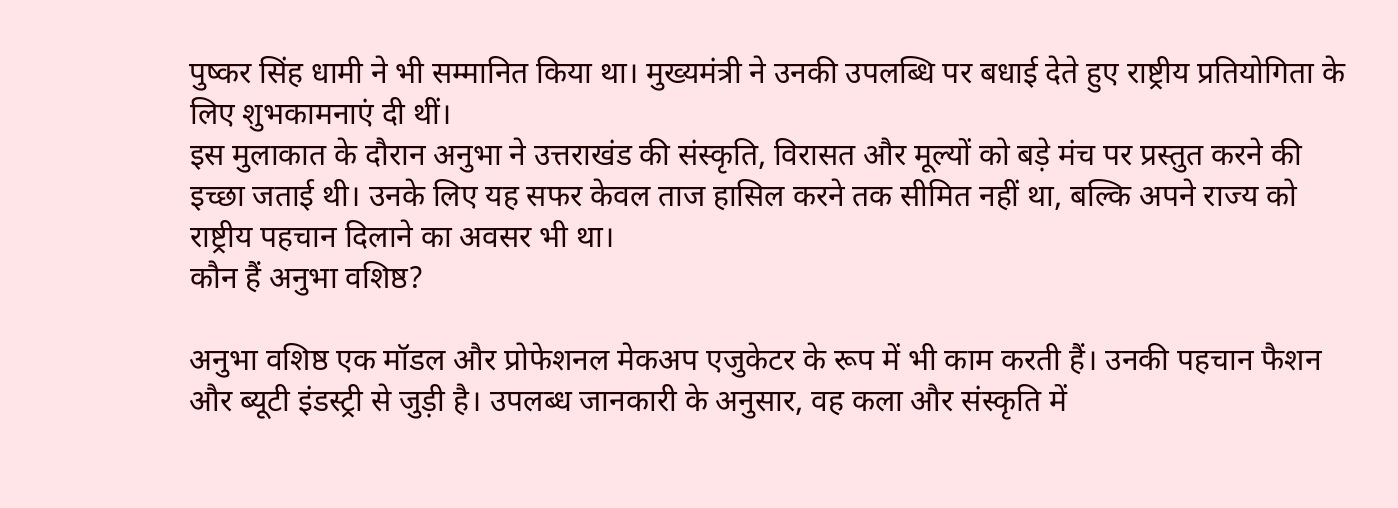पुष्कर सिंह धामी ने भी सम्मानित किया था। मुख्यमंत्री ने उनकी उपलब्धि पर बधाई देते हुए राष्ट्रीय प्रतियोगिता के लिए शुभकामनाएं दी थीं।
इस मुलाकात के दौरान अनुभा ने उत्तराखंड की संस्कृति, विरासत और मूल्यों को बड़े मंच पर प्रस्तुत करने की इच्छा जताई थी। उनके लिए यह सफर केवल ताज हासिल करने तक सीमित नहीं था, बल्कि अपने राज्य को राष्ट्रीय पहचान दिलाने का अवसर भी था।
कौन हैं अनुभा वशिष्ठ?

अनुभा वशिष्ठ एक मॉडल और प्रोफेशनल मेकअप एजुकेटर के रूप में भी काम करती हैं। उनकी पहचान फैशन और ब्यूटी इंडस्ट्री से जुड़ी है। उपलब्ध जानकारी के अनुसार, वह कला और संस्कृति में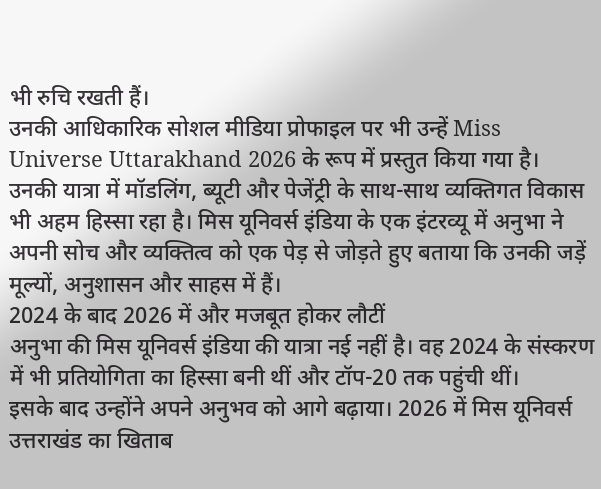भी रुचि रखती हैं।
उनकी आधिकारिक सोशल मीडिया प्रोफाइल पर भी उन्हें Miss Universe Uttarakhand 2026 के रूप में प्रस्तुत किया गया है।
उनकी यात्रा में मॉडलिंग, ब्यूटी और पेजेंट्री के साथ-साथ व्यक्तिगत विकास भी अहम हिस्सा रहा है। मिस यूनिवर्स इंडिया के एक इंटरव्यू में अनुभा ने अपनी सोच और व्यक्तित्व को एक पेड़ से जोड़ते हुए बताया कि उनकी जड़ें मूल्यों, अनुशासन और साहस में हैं।
2024 के बाद 2026 में और मजबूत होकर लौटीं
अनुभा की मिस यूनिवर्स इंडिया की यात्रा नई नहीं है। वह 2024 के संस्करण में भी प्रतियोगिता का हिस्सा बनी थीं और टॉप-20 तक पहुंची थीं।
इसके बाद उन्होंने अपने अनुभव को आगे बढ़ाया। 2026 में मिस यूनिवर्स उत्तराखंड का खिताब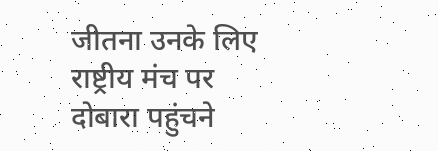जीतना उनके लिए राष्ट्रीय मंच पर दोबारा पहुंचने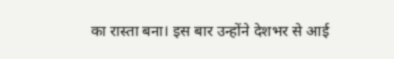का रास्ता बना। इस बार उन्होंने देशभर से आई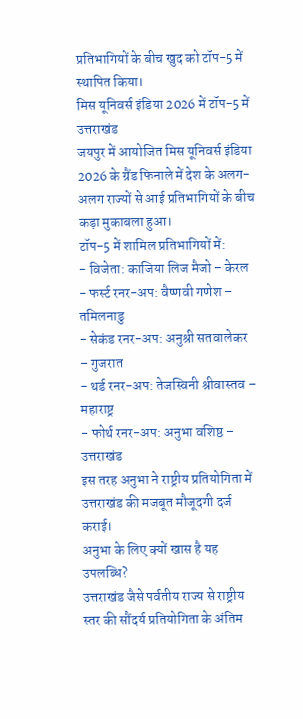प्रतिभागियों के बीच खुद को टॉप-5 में स्थापित किया।
मिस यूनिवर्स इंडिया 2026 में टॉप-5 में उत्तराखंड
जयपुर में आयोजित मिस यूनिवर्स इंडिया 2026 के ग्रैंड फिनाले में देश के अलग-अलग राज्यों से आई प्रतिभागियों के बीच कड़ा मुकाबला हुआ।
टॉप-5 में शामिल प्रतिभागियों में:
- विजेता: काजिया लिज मैजो – केरल
- फर्स्ट रनर-अप: वैष्णवी गणेश – तमिलनाडु
- सेकंड रनर-अप: अनुश्री सतवालेकर – गुजरात
- थर्ड रनर-अप: तेजस्विनी श्रीवास्तव – महाराष्ट्र
- फोर्थ रनर-अप: अनुभा वशिष्ठ – उत्तराखंड
इस तरह अनुभा ने राष्ट्रीय प्रतियोगिता में उत्तराखंड की मजबूत मौजूदगी दर्ज कराई।
अनुभा के लिए क्यों खास है यह उपलब्धि?
उत्तराखंड जैसे पर्वतीय राज्य से राष्ट्रीय स्तर की सौंदर्य प्रतियोगिता के अंतिम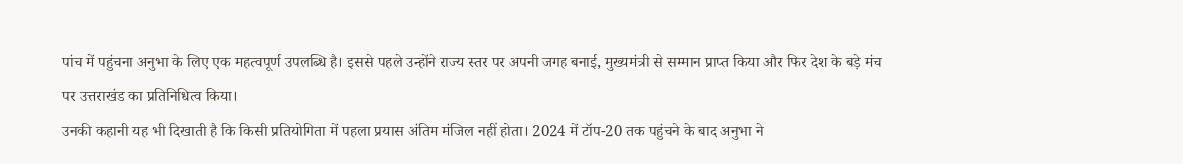पांच में पहुंचना अनुभा के लिए एक महत्वपूर्ण उपलब्धि है। इससे पहले उन्होंने राज्य स्तर पर अपनी जगह बनाई, मुख्यमंत्री से सम्मान प्राप्त किया और फिर देश के बड़े मंच पर उत्तराखंड का प्रतिनिधित्व किया।
उनकी कहानी यह भी दिखाती है कि किसी प्रतियोगिता में पहला प्रयास अंतिम मंजिल नहीं होता। 2024 में टॉप-20 तक पहुंचने के बाद अनुभा ने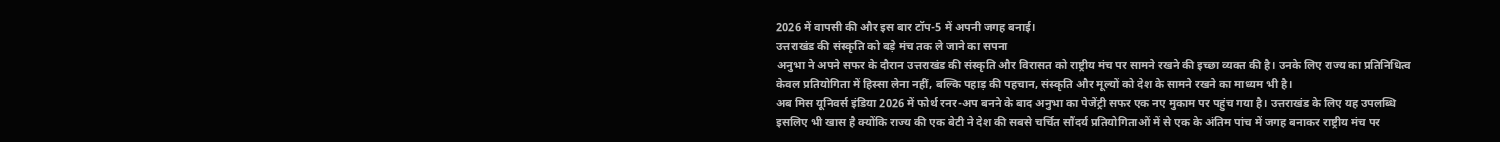2026 में वापसी की और इस बार टॉप-5 में अपनी जगह बनाई।
उत्तराखंड की संस्कृति को बड़े मंच तक ले जाने का सपना
अनुभा ने अपने सफर के दौरान उत्तराखंड की संस्कृति और विरासत को राष्ट्रीय मंच पर सामने रखने की इच्छा व्यक्त की है। उनके लिए राज्य का प्रतिनिधित्व केवल प्रतियोगिता में हिस्सा लेना नहीं, बल्कि पहाड़ की पहचान, संस्कृति और मूल्यों को देश के सामने रखने का माध्यम भी है।
अब मिस यूनिवर्स इंडिया 2026 में फोर्थ रनर-अप बनने के बाद अनुभा का पेजेंट्री सफर एक नए मुकाम पर पहुंच गया है। उत्तराखंड के लिए यह उपलब्धि इसलिए भी खास है क्योंकि राज्य की एक बेटी ने देश की सबसे चर्चित सौंदर्य प्रतियोगिताओं में से एक के अंतिम पांच में जगह बनाकर राष्ट्रीय मंच पर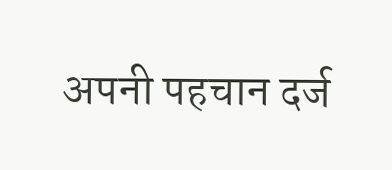अपनी पहचान दर्ज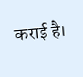कराई है।